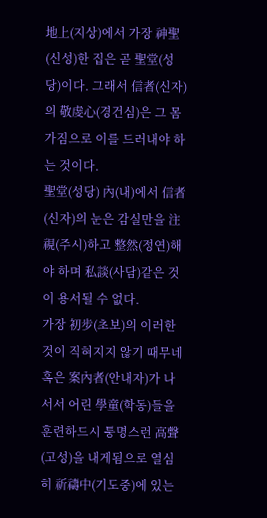地上(지상)에서 가장 神聖(신성)한 집은 곧 聖堂(성당)이다. 그래서 信者(신자)의 敬虔心(경건심)은 그 몸가짐으로 이를 드러내야 하는 것이다.
聖堂(성당) 內(내)에서 信者(신자)의 눈은 감실만을 注視(주시)하고 整然(정연)해야 하며 私談(사담)같은 것이 용서될 수 없다.
가장 初步(초보)의 이러한 것이 직혀지지 않기 때무네 혹은 案內者(안내자)가 나서서 어린 學童(학동)들을 훈련하드시 퉁명스런 高聲(고성)을 내게됨으로 열심히 祈禱中(기도중)에 있는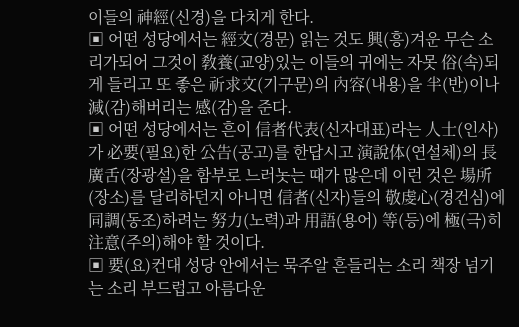이들의 神經(신경)을 다치게 한다.
▣ 어떤 성당에서는 經文(경문) 읽는 것도 興(흥)겨운 무슨 소리가되어 그것이 敎養(교양)있는 이들의 귀에는 자못 俗(속)되게 들리고 또 좋은 祈求文(기구문)의 內容(내용)을 半(반)이나 減(감)해버리는 感(감)을 준다.
▣ 어떤 성당에서는 흔이 信者代表(신자대표)라는 人士(인사)가 必要(필요)한 公告(공고)를 한답시고 演說体(연설체)의 長廣舌(장광설)을 함부로 느러놋는 때가 많은데 이런 것은 場所(장소)를 달리하던지 아니면 信者(신자)들의 敬虔心(경건심)에 同調(동조)하려는 努力(노력)과 用語(용어) 等(등)에 極(극)히 注意(주의)해야 할 것이다.
▣ 要(요)컨대 성당 안에서는 묵주알 흔들리는 소리 책장 넘기는 소리 부드럽고 아름다운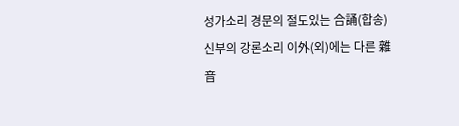성가소리 경문의 절도있는 合誦(합송) 신부의 강론소리 이外(외)에는 다른 雜音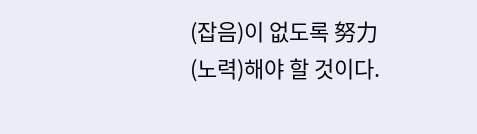(잡음)이 없도록 努力(노력)해야 할 것이다.